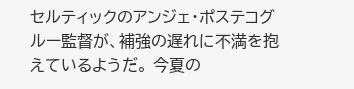セルティックのアンジェ・ポステコグルー監督が、補強の遅れに不満を抱えているようだ。 今夏の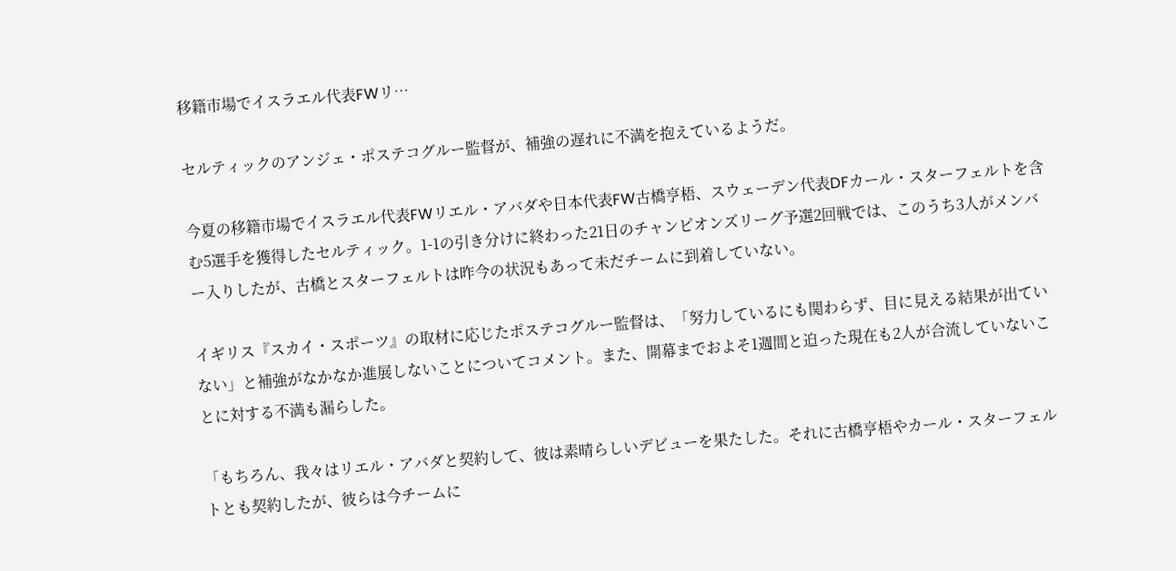移籍市場でイスラエル代表FWリ…

セルティックのアンジェ・ポステコグルー監督が、補強の遅れに不満を抱えているようだ。

今夏の移籍市場でイスラエル代表FWリエル・アバダや日本代表FW古橋亨梧、スウェーデン代表DFカール・スターフェルトを含む5選手を獲得したセルティック。1-1の引き分けに終わった21日のチャンピオンズリーグ予選2回戦では、このうち3人がメンバー入りしたが、古橋とスターフェルトは昨今の状況もあって未だチームに到着していない。

イギリス『スカイ・スポーツ』の取材に応じたポステコグルー監督は、「努力しているにも関わらず、目に見える結果が出ていない」と補強がなかなか進展しないことについてコメント。また、開幕までおよそ1週間と迫った現在も2人が合流していないことに対する不満も漏らした。

「もちろん、我々はリエル・アバダと契約して、彼は素晴らしいデビューを果たした。それに古橋亨梧やカール・スターフェルトとも契約したが、彼らは今チームに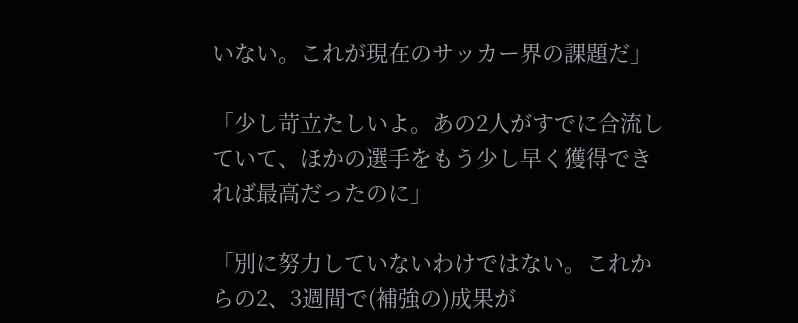いない。これが現在のサッカー界の課題だ」

「少し苛立たしいよ。あの2人がすでに合流していて、ほかの選手をもう少し早く獲得できれば最高だったのに」

「別に努力していないわけではない。これからの2、3週間で(補強の)成果が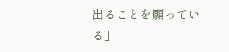出ることを願っている」